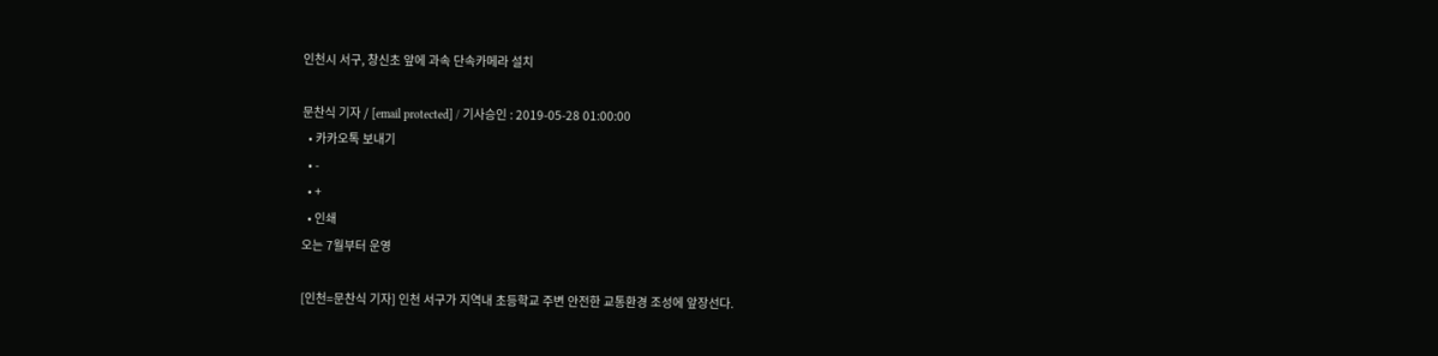인천시 서구, 창신초 앞에 과속 단속카메라 설치

문찬식 기자 / [email protected] / 기사승인 : 2019-05-28 01:00:00
  • 카카오톡 보내기
  • -
  • +
  • 인쇄
오는 7월부터 운영

[인천=문찬식 기자] 인천 서구가 지역내 초등학교 주변 안전한 교통환경 조성에 앞장선다.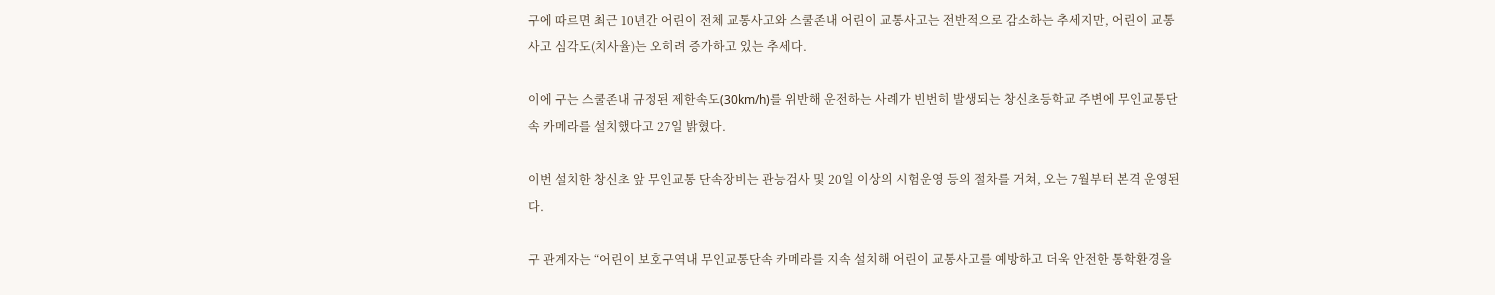구에 따르면 최근 10년간 어린이 전체 교통사고와 스쿨존내 어린이 교통사고는 전반적으로 감소하는 추세지만, 어린이 교통사고 심각도(치사율)는 오히려 증가하고 있는 추세다.

이에 구는 스쿨존내 규정된 제한속도(30km/h)를 위반해 운전하는 사례가 빈번히 발생되는 창신초등학교 주변에 무인교통단속 카메라를 설치했다고 27일 밝혔다.

이번 설치한 창신초 앞 무인교통 단속장비는 관능검사 및 20일 이상의 시험운영 등의 절차를 거쳐, 오는 7월부터 본격 운영된다.

구 관계자는 “어린이 보호구역내 무인교통단속 카메라를 지속 설치해 어린이 교통사고를 예방하고 더욱 안전한 통학환경을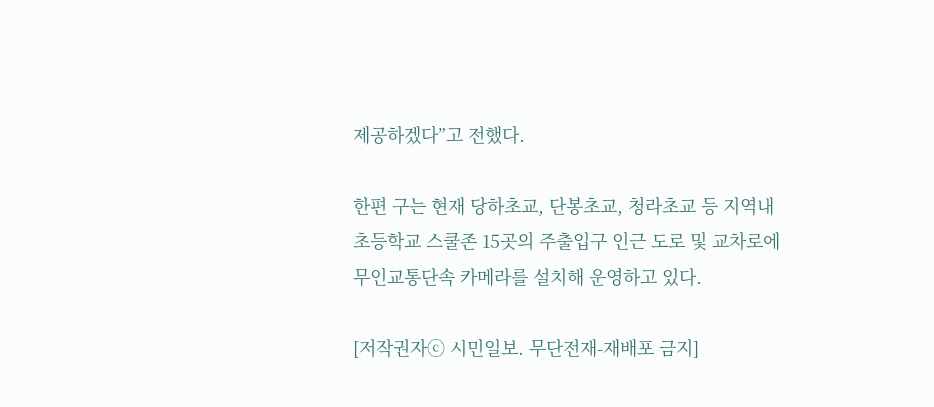제공하겠다”고 전했다.

한편 구는 현재 당하초교, 단봉초교, 청라초교 등 지역내 초등학교 스쿨존 15곳의 주출입구 인근 도로 및 교차로에 무인교통단속 카메라를 설치해 운영하고 있다.

[저작권자ⓒ 시민일보. 무단전재-재배포 금지]